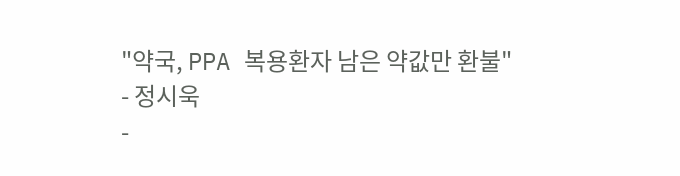"약국, PPA 복용환자 남은 약값만 환불"
- 정시욱
-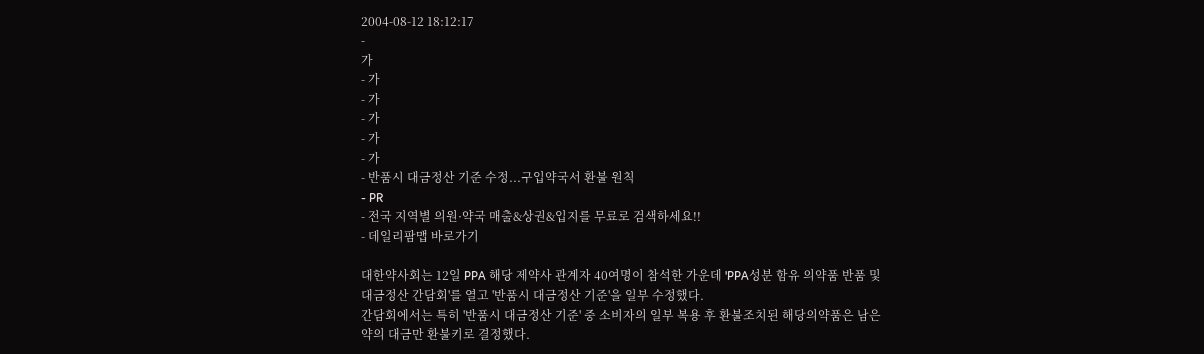2004-08-12 18:12:17
-
가
- 가
- 가
- 가
- 가
- 가
- 반품시 대금정산 기준 수정...구입약국서 환불 원칙
- PR
- 전국 지역별 의원·약국 매출&상권&입지를 무료로 검색하세요!!
- 데일리팜맵 바로가기

대한약사회는 12일 PPA 해당 제약사 관계자 40여명이 참석한 가운데 'PPA성분 함유 의약품 반품 및 대금정산 간담회'를 열고 '반품시 대금정산 기준'을 일부 수정했다.
간담회에서는 특히 '반품시 대금정산 기준' 중 소비자의 일부 복용 후 환불조치된 해당의약품은 남은 약의 대금만 환불키로 결정했다.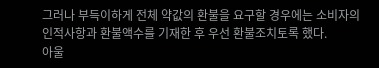그러나 부득이하게 전체 약값의 환불을 요구할 경우에는 소비자의 인적사항과 환불액수를 기재한 후 우선 환불조치토록 했다.
아울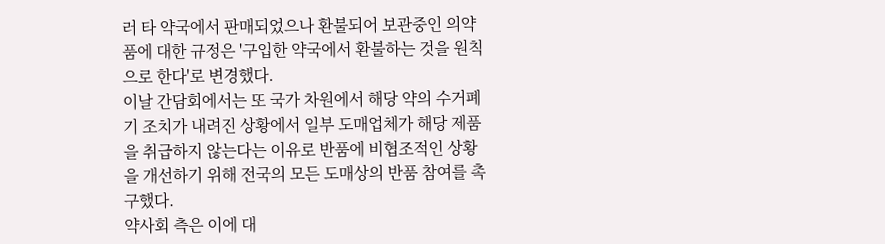러 타 약국에서 판매되었으나 환불되어 보관중인 의약품에 대한 규정은 '구입한 약국에서 환불하는 것을 원칙으로 한다'로 변경했다.
이날 간담회에서는 또 국가 차원에서 해당 약의 수거폐기 조치가 내려진 상황에서 일부 도매업체가 해당 제품을 취급하지 않는다는 이유로 반품에 비협조적인 상황을 개선하기 위해 전국의 모든 도매상의 반품 참여를 촉구했다.
약사회 측은 이에 대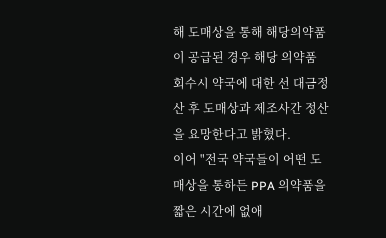해 도매상을 통해 해당의약품이 공급된 경우 해당 의약품 회수시 약국에 대한 선 대금정산 후 도매상과 제조사간 정산을 요망한다고 밝혔다.
이어 "전국 약국들이 어떤 도매상을 통하든 PPA 의약품을 짧은 시간에 없애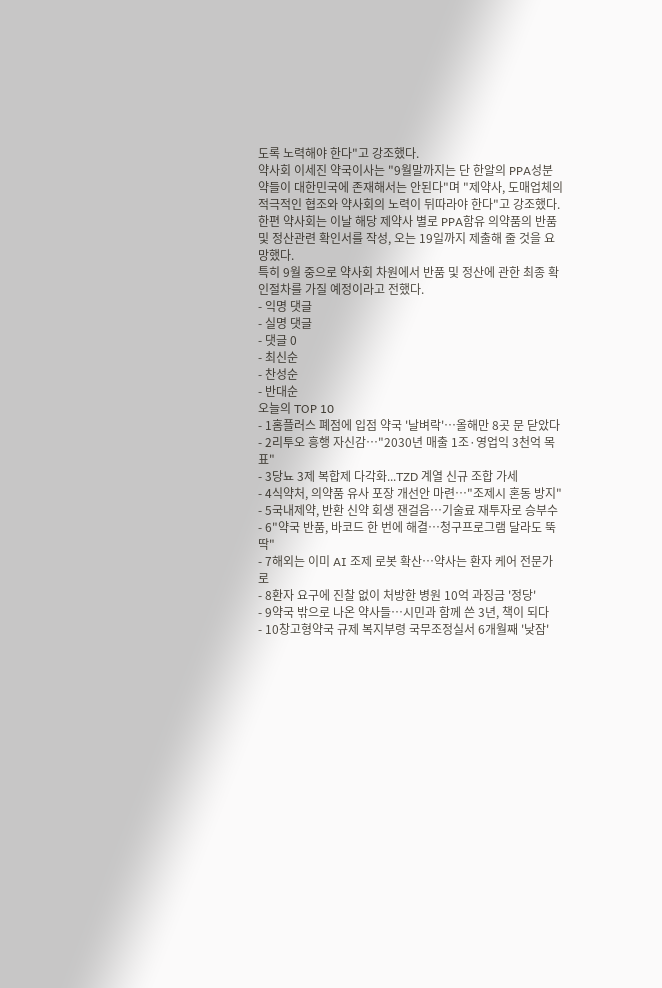도록 노력해야 한다"고 강조했다.
약사회 이세진 약국이사는 "9월말까지는 단 한알의 PPA성분 약들이 대한민국에 존재해서는 안된다"며 "제약사, 도매업체의 적극적인 협조와 약사회의 노력이 뒤따라야 한다"고 강조했다.
한편 약사회는 이날 해당 제약사 별로 PPA함유 의약품의 반품 및 정산관련 확인서를 작성, 오는 19일까지 제출해 줄 것을 요망했다.
특히 9월 중으로 약사회 차원에서 반품 및 정산에 관한 최종 확인절차를 가질 예정이라고 전했다.
- 익명 댓글
- 실명 댓글
- 댓글 0
- 최신순
- 찬성순
- 반대순
오늘의 TOP 10
- 1홈플러스 폐점에 입점 약국 '날벼락'…올해만 8곳 문 닫았다
- 2리투오 흥행 자신감…"2030년 매출 1조·영업익 3천억 목표"
- 3당뇨 3제 복합제 다각화...TZD 계열 신규 조합 가세
- 4식약처, 의약품 유사 포장 개선안 마련…"조제시 혼동 방지"
- 5국내제약, 반환 신약 회생 잰걸음…기술료 재투자로 승부수
- 6"약국 반품, 바코드 한 번에 해결…청구프로그램 달라도 뚝딱"
- 7해외는 이미 AI 조제 로봇 확산…약사는 환자 케어 전문가로
- 8환자 요구에 진찰 없이 처방한 병원 10억 과징금 '정당'
- 9약국 밖으로 나온 약사들…시민과 함께 쓴 3년, 책이 되다
- 10창고형약국 규제 복지부령 국무조정실서 6개월째 '낮잠'